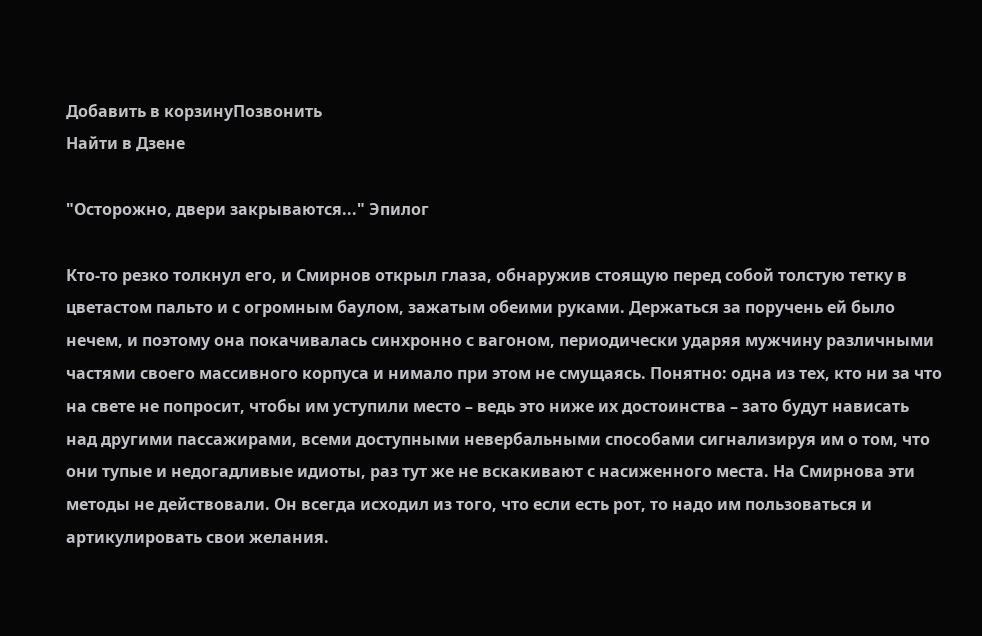Добавить в корзинуПозвонить
Найти в Дзене

"Осторожно, двери закрываются..." Эпилог

Кто-то резко толкнул его, и Смирнов открыл глаза, обнаружив стоящую перед собой толстую тетку в цветастом пальто и с огромным баулом, зажатым обеими руками. Держаться за поручень ей было нечем, и поэтому она покачивалась синхронно с вагоном, периодически ударяя мужчину различными частями своего массивного корпуса и нимало при этом не смущаясь. Понятно: одна из тех, кто ни за что на свете не попросит, чтобы им уступили место – ведь это ниже их достоинства – зато будут нависать над другими пассажирами, всеми доступными невербальными способами сигнализируя им о том, что они тупые и недогадливые идиоты, раз тут же не вскакивают с насиженного места. На Смирнова эти методы не действовали. Он всегда исходил из того, что если есть рот, то надо им пользоваться и артикулировать свои желания.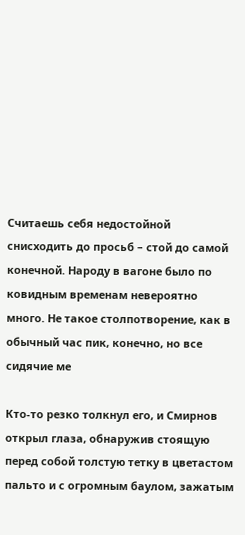Считаешь себя недостойной снисходить до просьб – стой до самой конечной. Народу в вагоне было по ковидным временам невероятно много. Не такое столпотворение, как в обычный час пик, конечно, но все сидячие ме

Кто-то резко толкнул его, и Смирнов открыл глаза, обнаружив стоящую перед собой толстую тетку в цветастом пальто и с огромным баулом, зажатым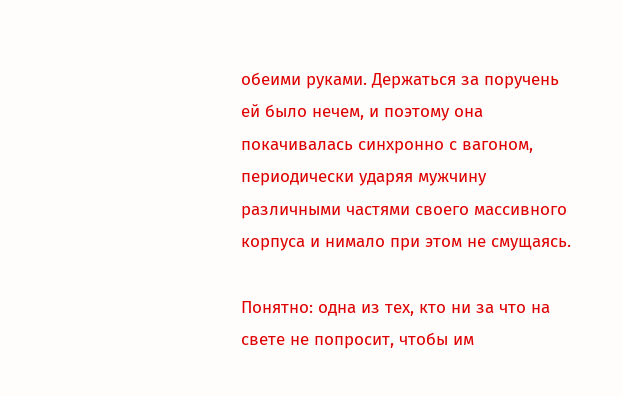обеими руками. Держаться за поручень ей было нечем, и поэтому она покачивалась синхронно с вагоном, периодически ударяя мужчину различными частями своего массивного корпуса и нимало при этом не смущаясь.

Понятно: одна из тех, кто ни за что на свете не попросит, чтобы им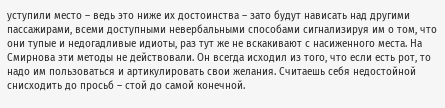уступили место – ведь это ниже их достоинства – зато будут нависать над другими пассажирами, всеми доступными невербальными способами сигнализируя им о том, что они тупые и недогадливые идиоты, раз тут же не вскакивают с насиженного места. На Смирнова эти методы не действовали. Он всегда исходил из того, что если есть рот, то надо им пользоваться и артикулировать свои желания. Считаешь себя недостойной снисходить до просьб – стой до самой конечной.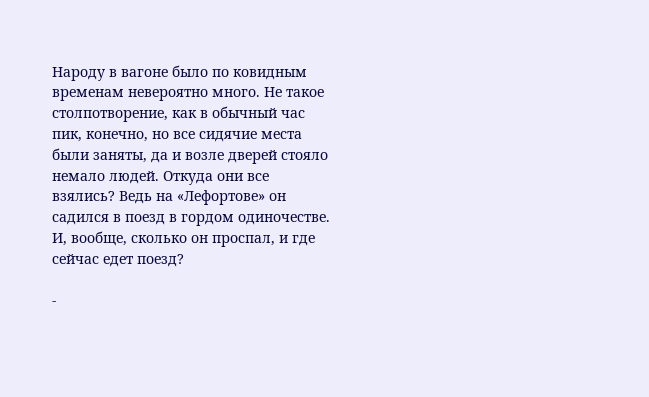Народу в вагоне было по ковидным временам невероятно много. Не такое столпотворение, как в обычный час пик, конечно, но все сидячие места были заняты, да и возле дверей стояло немало людей. Откуда они все взялись? Ведь на «Лефортове» он садился в поезд в гордом одиночестве. И, вообще, сколько он проспал, и где сейчас едет поезд?

-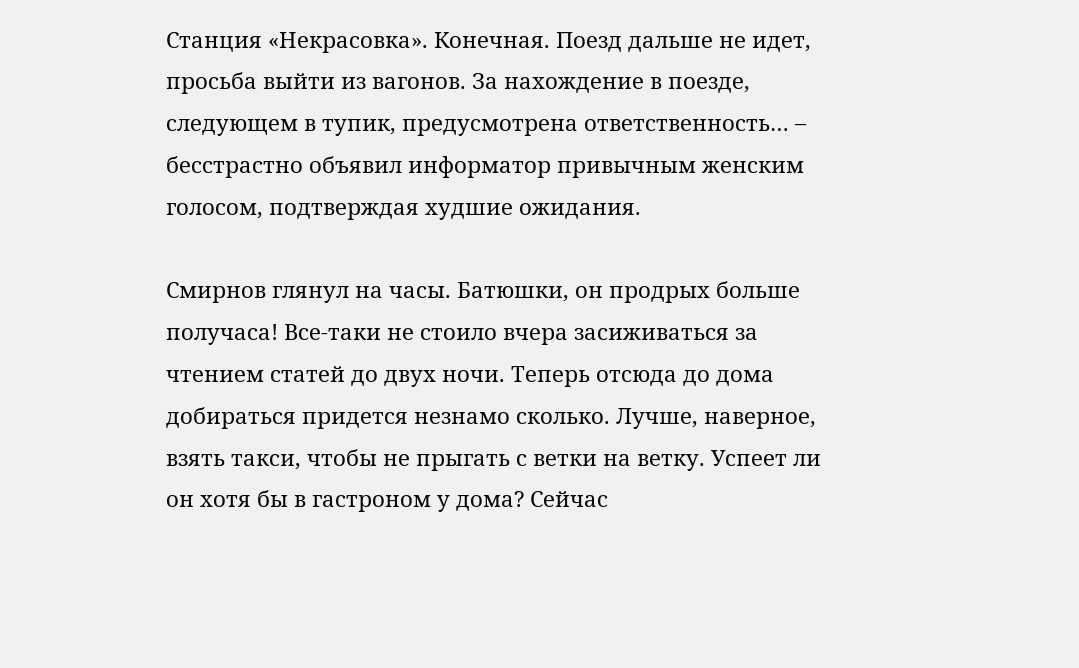Станция «Некрасовка». Конечная. Поезд дальше не идет, просьба выйти из вагонов. За нахождение в поезде, следующем в тупик, предусмотрена ответственность… – бесстрастно объявил информатор привычным женским голосом, подтверждая худшие ожидания.

Смирнов глянул на часы. Батюшки, он продрых больше получаса! Все-таки не стоило вчера засиживаться за чтением статей до двух ночи. Теперь отсюда до дома добираться придется незнамо сколько. Лучше, наверное, взять такси, чтобы не прыгать с ветки на ветку. Успеет ли он хотя бы в гастроном у дома? Сейчас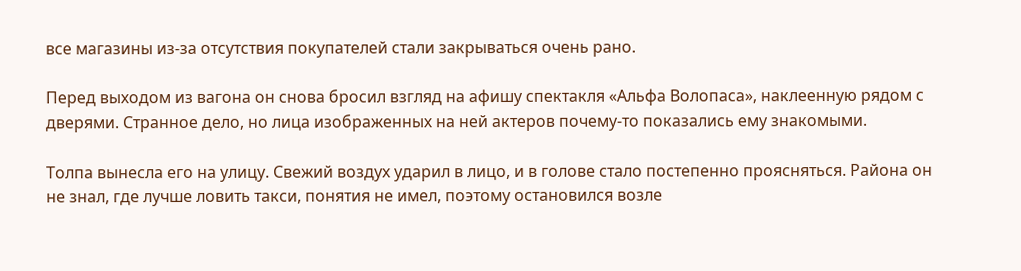все магазины из-за отсутствия покупателей стали закрываться очень рано.

Перед выходом из вагона он снова бросил взгляд на афишу спектакля «Альфа Волопаса», наклеенную рядом с дверями. Странное дело, но лица изображенных на ней актеров почему-то показались ему знакомыми.

Толпа вынесла его на улицу. Свежий воздух ударил в лицо, и в голове стало постепенно проясняться. Района он не знал, где лучше ловить такси, понятия не имел, поэтому остановился возле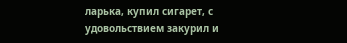ларька, купил сигарет, с удовольствием закурил и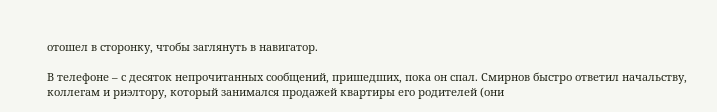отошел в сторонку, чтобы заглянуть в навигатор.

В телефоне – с десяток непрочитанных сообщений, пришедших, пока он спал. Смирнов быстро ответил начальству, коллегам и риэлтору, который занимался продажей квартиры его родителей (они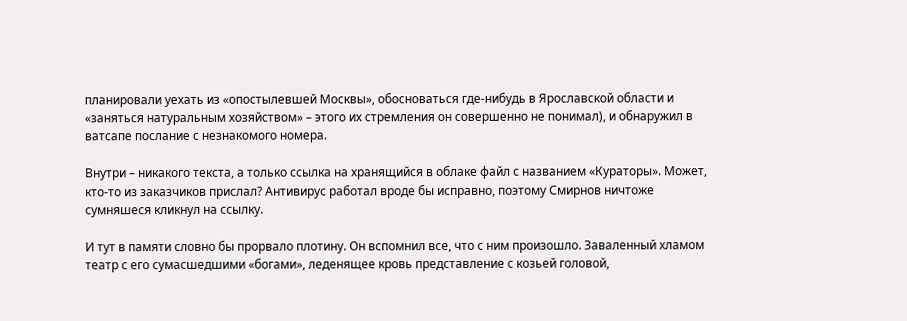планировали уехать из «опостылевшей Москвы», обосноваться где-нибудь в Ярославской области и «заняться натуральным хозяйством» – этого их стремления он совершенно не понимал), и обнаружил в ватсапе послание с незнакомого номера.

Внутри – никакого текста, а только ссылка на хранящийся в облаке файл с названием «Кураторы». Может, кто-то из заказчиков прислал? Антивирус работал вроде бы исправно, поэтому Смирнов ничтоже сумняшеся кликнул на ссылку.

И тут в памяти словно бы прорвало плотину. Он вспомнил все, что с ним произошло. Заваленный хламом театр с его сумасшедшими «богами», леденящее кровь представление с козьей головой,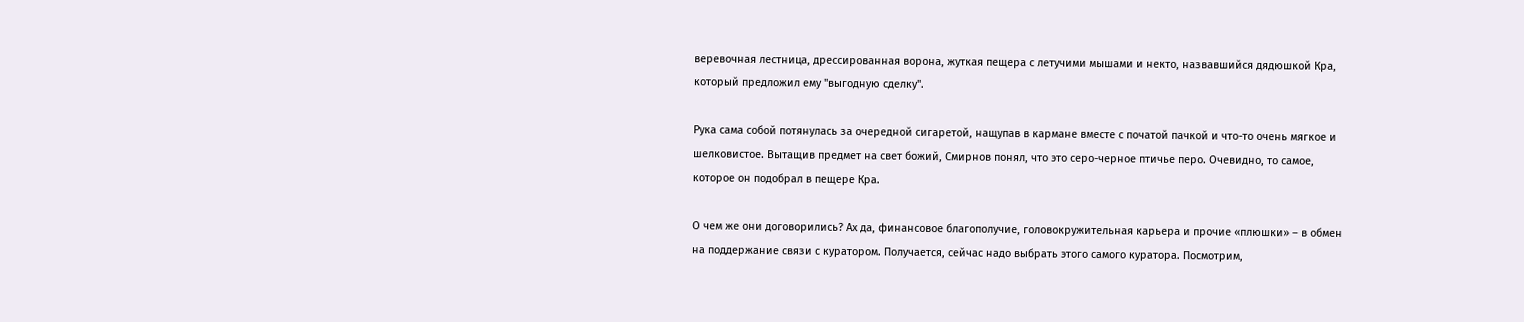веревочная лестница, дрессированная ворона, жуткая пещера с летучими мышами и некто, назвавшийся дядюшкой Кра, который предложил ему "выгодную сделку".

Рука сама собой потянулась за очередной сигаретой, нащупав в кармане вместе с початой пачкой и что-то очень мягкое и шелковистое. Вытащив предмет на свет божий, Смирнов понял, что это серо-черное птичье перо. Очевидно, то самое, которое он подобрал в пещере Кра.

О чем же они договорились? Ах да, финансовое благополучие, головокружительная карьера и прочие «плюшки» – в обмен на поддержание связи с куратором. Получается, сейчас надо выбрать этого самого куратора. Посмотрим,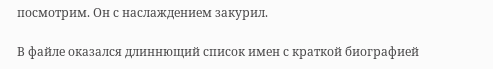посмотрим. Он с наслаждением закурил.

В файле оказался длиннющий список имен с краткой биографией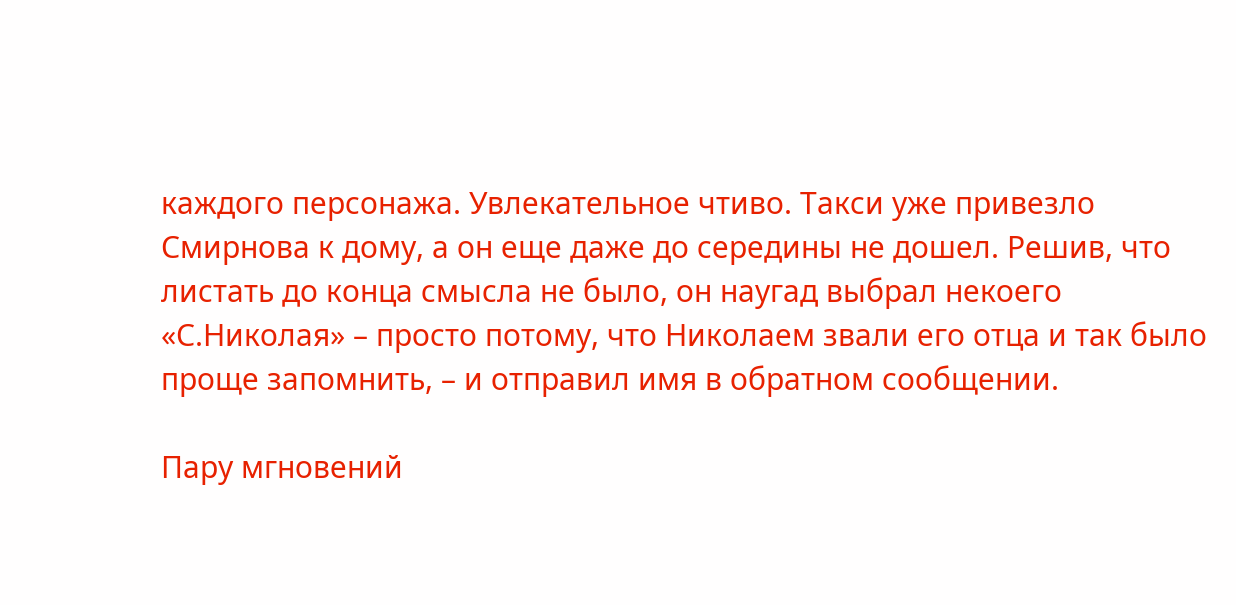каждого персонажа. Увлекательное чтиво. Такси уже привезло Смирнова к дому, а он еще даже до середины не дошел. Решив, что листать до конца смысла не было, он наугад выбрал некоего «С.Николая» – просто потому, что Николаем звали его отца и так было проще запомнить, – и отправил имя в обратном сообщении.

Пару мгновений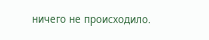ничего не происходило.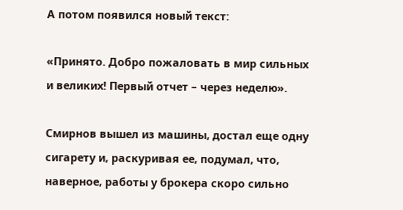А потом появился новый текст:

«Принято. Добро пожаловать в мир сильных и великих! Первый отчет – через неделю».

Смирнов вышел из машины, достал еще одну сигарету и, раскуривая ее, подумал, что, наверное, работы у брокера скоро сильно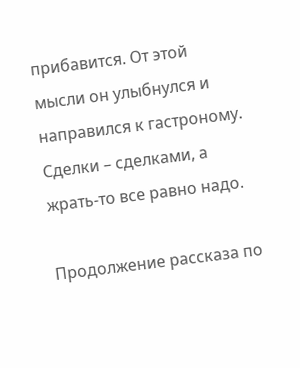прибавится. От этой мысли он улыбнулся и направился к гастроному. Сделки – сделками, а жрать-то все равно надо.

Продолжение рассказа по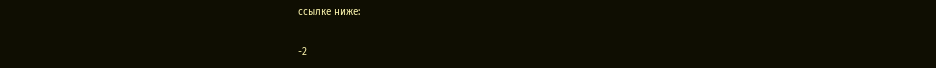ссылке ниже:

-2